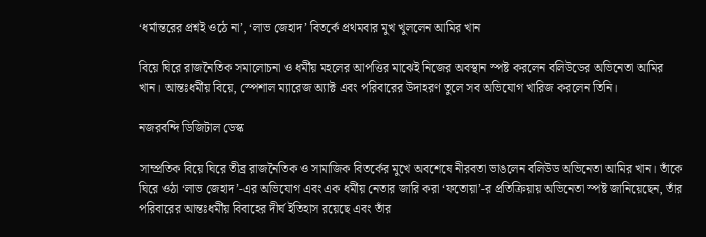‘ধর্মান্তরের প্রশ্নই ওঠে না’, ‘লাভ জেহাদ’ বিতর্কে প্রথমবার মুখ খুললেন আমির খান

বিয়ে ঘিরে রাজনৈতিক সমালোচনা ও ধর্মীয় মহলের আপত্তির মাঝেই নিজের অবস্থান স্পষ্ট করলেন বলিউডের অভিনেতা আমির খান। আন্তঃধর্মীয় বিয়ে, স্পেশাল ম্যারেজ অ্যাক্ট এবং পরিবারের উদাহরণ তুলে সব অভিযোগ খারিজ করলেন তিনি।

নজরবন্দি ডিজিটাল ডেস্ক

সাম্প্রতিক বিয়ে ঘিরে তীব্র রাজনৈতিক ও সামাজিক বিতর্কের মুখে অবশেষে নীরবতা ভাঙলেন বলিউড অভিনেতা আমির খান। তাঁকে ঘিরে ওঠা ‘লাভ জেহাদ’-এর অভিযোগ এবং এক ধর্মীয় নেতার জারি করা ‘ফতোয়া’-র প্রতিক্রিয়ায় অভিনেতা স্পষ্ট জানিয়েছেন, তাঁর পরিবারের আন্তঃধর্মীয় বিবাহের দীর্ঘ ইতিহাস রয়েছে এবং তাঁর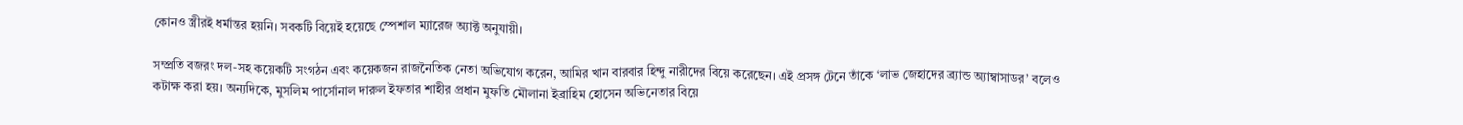কোনও স্ত্রীরই ধর্মান্তর হয়নি। সবকটি বিয়েই হয়েছে স্পেশাল ম্যারেজ অ্যাক্ট অনুযায়ী।

সম্প্রতি বজরং দল-সহ কয়েকটি সংগঠন এবং কয়েকজন রাজনৈতিক নেতা অভিযোগ করেন, আমির খান বারবার হিন্দু নারীদের বিয়ে করেছেন। এই প্রসঙ্গ টেনে তাঁকে ‘লাভ জেহাদের ব্র্যান্ড অ্যাম্বাসাডর’ বলেও কটাক্ষ করা হয়। অন্যদিকে, মুসলিম পার্সোনাল দারুল ইফতার শাহীর প্রধান মুফতি মৌলানা ইব্রাহিম হোসেন অভিনেতার বিয়ে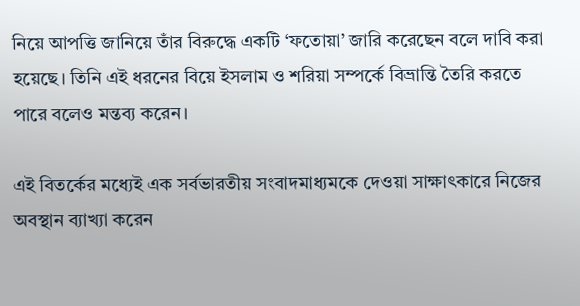নিয়ে আপত্তি জানিয়ে তাঁর বিরুদ্ধে একটি ‘ফতোয়া’ জারি করেছেন বলে দাবি করা হয়েছে। তিনি এই ধরনের বিয়ে ইসলাম ও শরিয়া সম্পর্কে বিভ্রান্তি তৈরি করতে পারে বলেও মন্তব্য করেন।

এই বিতর্কের মধ্যেই এক সর্বভারতীয় সংবাদমাধ্যমকে দেওয়া সাক্ষাৎকারে নিজের অবস্থান ব্যাখ্যা করেন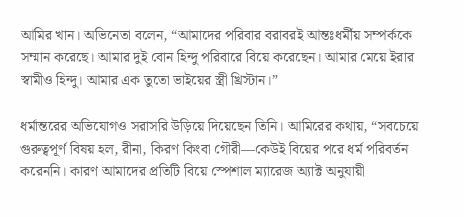আমির খান। অভিনেতা বলেন, “আমাদের পরিবার বরাবরই আন্তঃধর্মীয় সম্পর্ককে সম্মান করেছে। আমার দুই বোন হিন্দু পরিবারে বিয়ে করেছেন। আমার মেয়ে ইরার স্বামীও হিন্দু। আমার এক তুতো ভাইয়ের স্ত্রী খ্রিস্টান।”

ধর্মান্তরের অভিযোগও সরাসরি উড়িয়ে দিয়েছেন তিনি। আমিরের কথায়, “সবচেয়ে গুরুত্বপূর্ণ বিষয় হল, রীনা, কিরণ কিংবা গৌরী—কেউই বিয়ের পরে ধর্ম পরিবর্তন করেননি। কারণ আমাদের প্রতিটি বিয়ে স্পেশাল ম্যারেজ অ্যাক্ট অনুযায়ী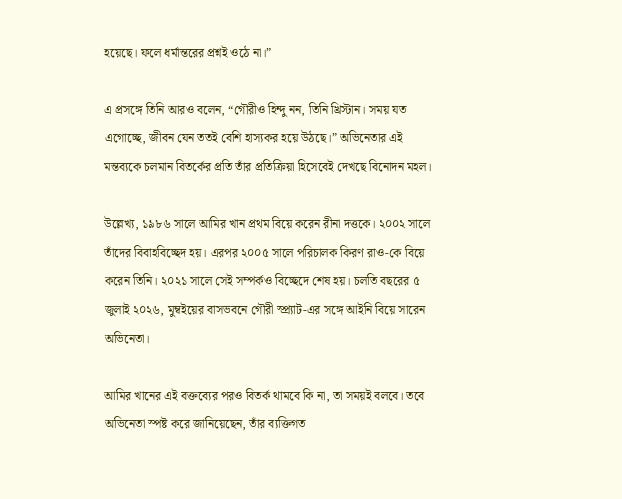হয়েছে। ফলে ধর্মান্তরের প্রশ্নই ওঠে না।”

এ প্রসঙ্গে তিনি আরও বলেন, “গৌরীও হিন্দু নন, তিনি খ্রিস্টান। সময় যত এগোচ্ছে, জীবন যেন ততই বেশি হাস্যকর হয়ে উঠছে।” অভিনেতার এই মন্তব্যকে চলমান বিতর্কের প্রতি তাঁর প্রতিক্রিয়া হিসেবেই দেখছে বিনোদন মহল।

উল্লেখ্য, ১৯৮৬ সালে আমির খান প্রথম বিয়ে করেন রীনা দত্তকে। ২০০২ সালে তাঁদের বিবাহবিচ্ছেদ হয়। এরপর ২০০৫ সালে পরিচালক কিরণ রাও-কে বিয়ে করেন তিনি। ২০২১ সালে সেই সম্পর্কও বিচ্ছেদে শেষ হয়। চলতি বছরের ৫ জুলাই ২০২৬, মুম্বইয়ের বাসভবনে গৌরী স্প্র্যাট-এর সঙ্গে আইনি বিয়ে সারেন অভিনেতা।

আমির খানের এই বক্তব্যের পরও বিতর্ক থামবে কি না, তা সময়ই বলবে। তবে অভিনেতা স্পষ্ট করে জানিয়েছেন, তাঁর ব্যক্তিগত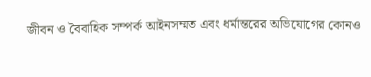জীবন ও বৈবাহিক সম্পর্ক আইনসম্মত এবং ধর্মান্তরের অভিযোগের কোনও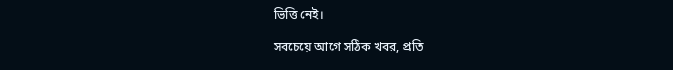ভিত্তি নেই।

সবচেয়ে আগে সঠিক খবর, প্রতি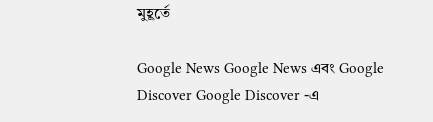মুহূর্তে

Google News Google News এবং Google Discover Google Discover -এ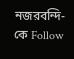নজরবন্দি-কে Follow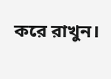করে রাখুন।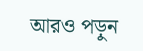আরও পড়ুন